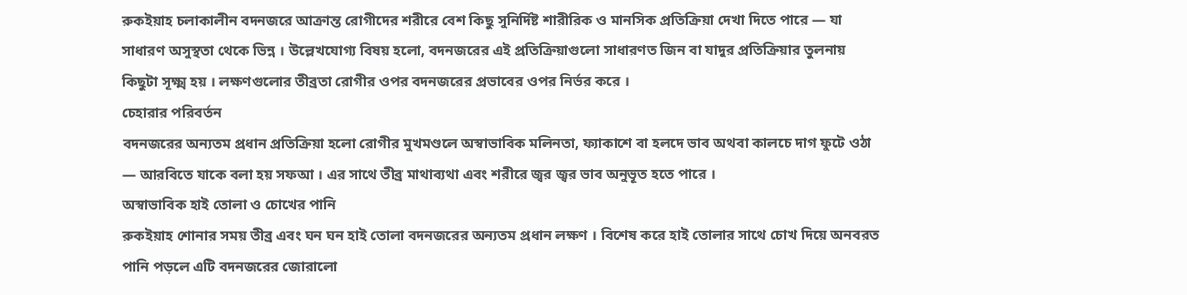রুকইয়াহ চলাকালীন বদনজরে আক্রান্ত রোগীদের শরীরে বেশ কিছু সুনির্দিষ্ট শারীরিক ও মানসিক প্রতিক্রিয়া দেখা দিতে পারে — যা সাধারণ অসুস্থতা থেকে ভিন্ন । উল্লেখযোগ্য বিষয় হলো, বদনজরের এই প্রতিক্রিয়াগুলো সাধারণত জিন বা যাদুর প্রতিক্রিয়ার তুলনায় কিছুটা সূক্ষ্ম হয় । লক্ষণগুলোর তীব্রতা রোগীর ওপর বদনজরের প্রভাবের ওপর নির্ভর করে ।
চেহারার পরিবর্তন
বদনজরের অন্যতম প্রধান প্রতিক্রিয়া হলো রোগীর মুখমণ্ডলে অস্বাভাবিক মলিনতা, ফ্যাকাশে বা হলদে ভাব অথবা কালচে দাগ ফুটে ওঠা — আরবিতে যাকে বলা হয় সফআ । এর সাথে তীব্র মাথাব্যথা এবং শরীরে জ্বর জ্বর ভাব অনুভূত হতে পারে ।
অস্বাভাবিক হাই তোলা ও চোখের পানি
রুকইয়াহ শোনার সময় তীব্র এবং ঘন ঘন হাই তোলা বদনজরের অন্যতম প্রধান লক্ষণ । বিশেষ করে হাই তোলার সাথে চোখ দিয়ে অনবরত পানি পড়লে এটি বদনজরের জোরালো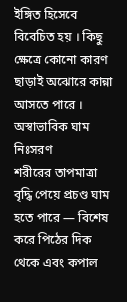ইঙ্গিত হিসেবে বিবেচিত হয় । কিছু ক্ষেত্রে কোনো কারণ ছাড়াই অঝোরে কান্না আসতে পারে ।
অস্বাভাবিক ঘাম নিঃসরণ
শরীরের তাপমাত্রা বৃদ্ধি পেয়ে প্রচণ্ড ঘাম হতে পারে — বিশেষ করে পিঠের দিক থেকে এবং কপাল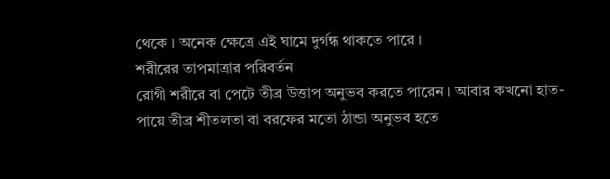থেকে । অনেক ক্ষেত্রে এই ঘামে দুর্গন্ধ থাকতে পারে ।
শরীরের তাপমাত্রার পরিবর্তন
রোগী শরীরে বা পেটে তীব্র উত্তাপ অনুভব করতে পারেন । আবার কখনো হাত-পায়ে তীব্র শীতলতা বা বরফের মতো ঠান্ডা অনুভব হতে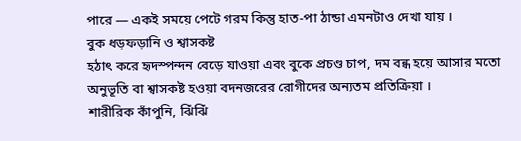পারে — একই সময়ে পেটে গরম কিন্তু হাত-পা ঠান্ডা এমনটাও দেখা যায় ।
বুক ধড়ফড়ানি ও শ্বাসকষ্ট
হঠাৎ করে হৃদস্পন্দন বেড়ে যাওয়া এবং বুকে প্রচণ্ড চাপ, দম বন্ধ হয়ে আসার মতো অনুভূতি বা শ্বাসকষ্ট হওয়া বদনজরের রোগীদের অন্যতম প্রতিক্রিয়া ।
শারীরিক কাঁপুনি, ঝিঁঝিঁ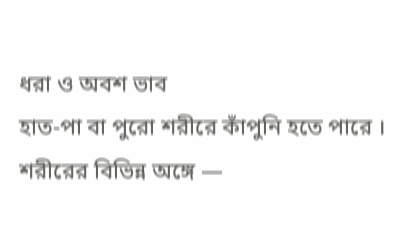ধরা ও অবশ ভাব
হাত-পা বা পুরো শরীরে কাঁপুনি হতে পারে । শরীরের বিভিন্ন অঙ্গে —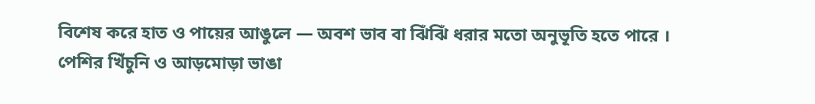বিশেষ করে হাত ও পায়ের আঙুলে — অবশ ভাব বা ঝিঁঝিঁ ধরার মতো অনুভূতি হতে পারে ।
পেশির খিঁচুনি ও আড়মোড়া ভাঙা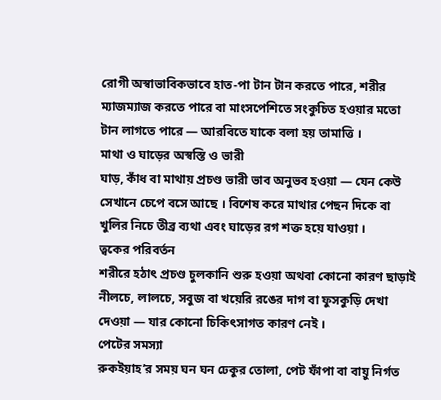রোগী অস্বাভাবিকভাবে হাত-পা টান টান করতে পারে, শরীর ম্যাজম্যাজ করতে পারে বা মাংসপেশিতে সংকুচিত হওয়ার মতো টান লাগতে পারে — আরবিতে যাকে বলা হয় তামাত্তি ।
মাথা ও ঘাড়ের অস্বস্তি ও ভারী
ঘাড়, কাঁধ বা মাথায় প্রচণ্ড ভারী ভাব অনুভব হওয়া — যেন কেউ সেখানে চেপে বসে আছে । বিশেষ করে মাথার পেছন দিকে বা খুলির নিচে তীব্র ব্যথা এবং ঘাড়ের রগ শক্ত হয়ে যাওয়া ।
ত্বকের পরিবর্তন
শরীরে হঠাৎ প্রচণ্ড চুলকানি শুরু হওয়া অথবা কোনো কারণ ছাড়াই নীলচে, লালচে, সবুজ বা খয়েরি রঙের দাগ বা ফুসকুড়ি দেখা দেওয়া — যার কোনো চিকিৎসাগত কারণ নেই ।
পেটের সমস্যা
রুকইয়াহ’র সময় ঘন ঘন ঢেকুর তোলা, পেট ফাঁপা বা বায়ু নির্গত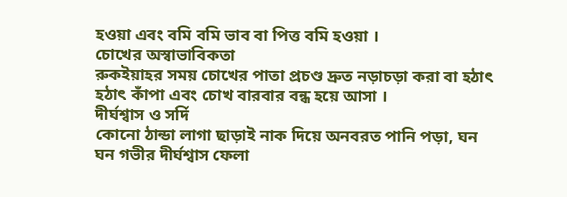হওয়া এবং বমি বমি ভাব বা পিত্ত বমি হওয়া ।
চোখের অস্বাভাবিকতা
রুকইয়াহর সময় চোখের পাতা প্রচণ্ড দ্রুত নড়াচড়া করা বা হঠাৎ হঠাৎ কাঁপা এবং চোখ বারবার বন্ধ হয়ে আসা ।
দীর্ঘশ্বাস ও সর্দি
কোনো ঠান্ডা লাগা ছাড়াই নাক দিয়ে অনবরত পানি পড়া, ঘন ঘন গভীর দীর্ঘশ্বাস ফেলা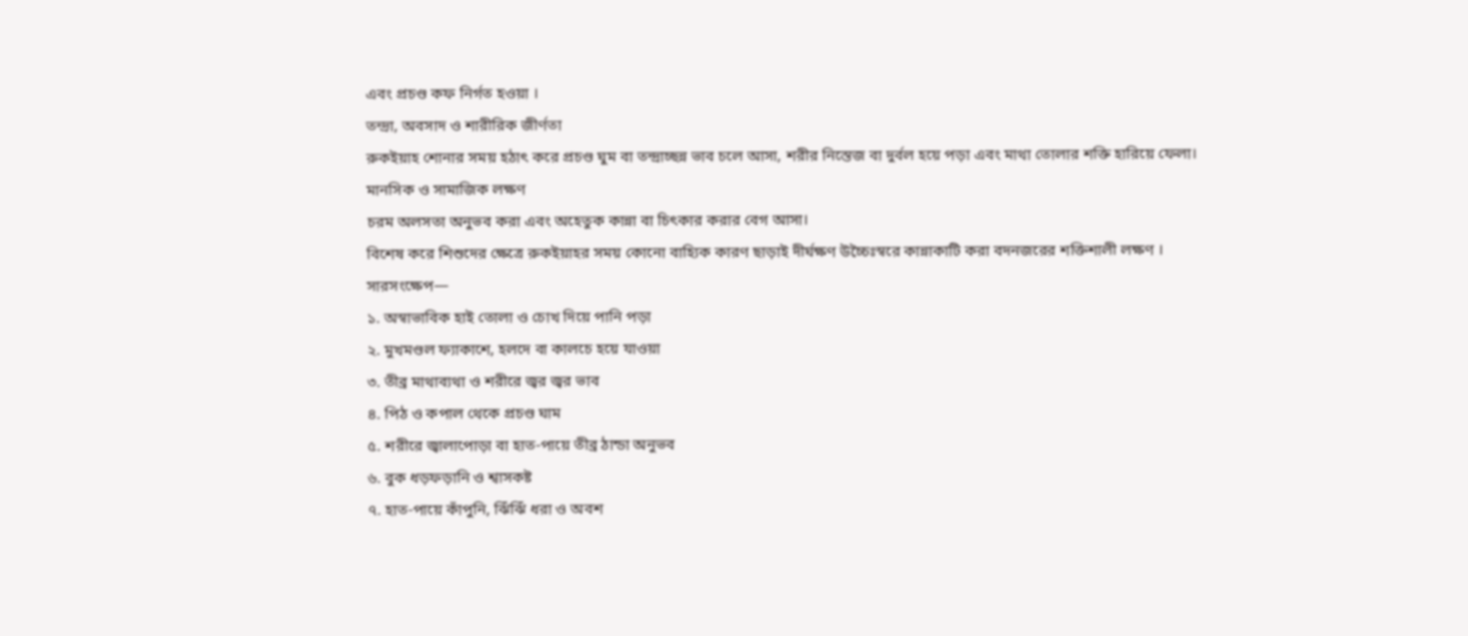এবং প্রচণ্ড কফ নির্গত হওয়া ।
তন্দ্রা, অবসাদ ও শারীরিক জীর্ণতা
রুকইয়াহ শোনার সময় হঠাৎ করে প্রচণ্ড ঘুম বা তন্দ্রাচ্ছন্ন ভাব চলে আসা, শরীর নিস্তেজ বা দুর্বল হয়ে পড়া এবং মাথা তোলার শক্তি হারিয়ে ফেলা।
মানসিক ও সামাজিক লক্ষণ
চরম অলসতা অনুভব করা এবং অহেতুক কান্না বা চিৎকার করার বেগ আসা।
বিশেষ করে শিশুদের ক্ষেত্রে রুকইয়াহর সময় কোনো বাহ্যিক কারণ ছাড়াই দীর্ঘক্ষণ উচ্চৈঃস্বরে কান্নাকাটি করা বদনজরের শক্তিশালী লক্ষণ ।
সারসংক্ষেপ—
১. অস্বাভাবিক হাই তোলা ও চোখ দিয়ে পানি পড়া
২. মুখমণ্ডল ফ্যাকাশে, হলদে বা কালচে হয়ে যাওয়া
৩. তীব্র মাথাব্যথা ও শরীরে জ্বর জ্বর ভাব
৪. পিঠ ও কপাল থেকে প্রচণ্ড ঘাম
৫. শরীরে জ্বালাপোড়া বা হাত-পায়ে তীব্র ঠান্ডা অনুভব
৬. বুক ধড়ফড়ানি ও শ্বাসকষ্ট
৭. হাত-পায়ে কাঁপুনি, ঝিঁঝিঁ ধরা ও অবশ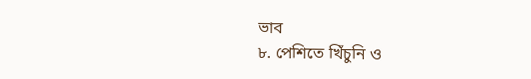ভাব
৮. পেশিতে খিঁচুনি ও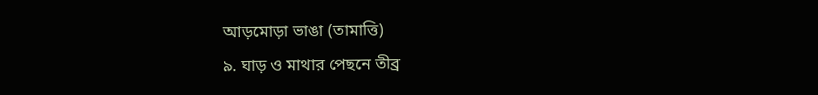আড়মোড়া ভাঙা (তামাত্তি)
৯. ঘাড় ও মাথার পেছনে তীব্র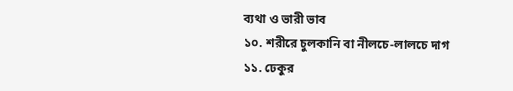ব্যথা ও ভারী ভাব
১০. শরীরে চুলকানি বা নীলচে-লালচে দাগ
১১. ঢেকুর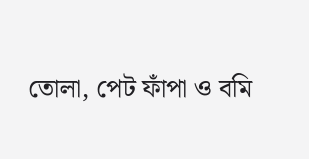তোলা, পেট ফাঁপা ও বমি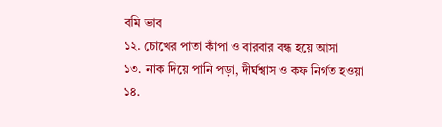বমি ভাব
১২. চোখের পাতা কাঁপা ও বারবার বন্ধ হয়ে আসা
১৩. নাক দিয়ে পানি পড়া, দীর্ঘশ্বাস ও কফ নির্গত হওয়া
১৪.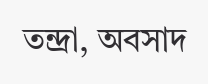তন্দ্রা, অবসাদ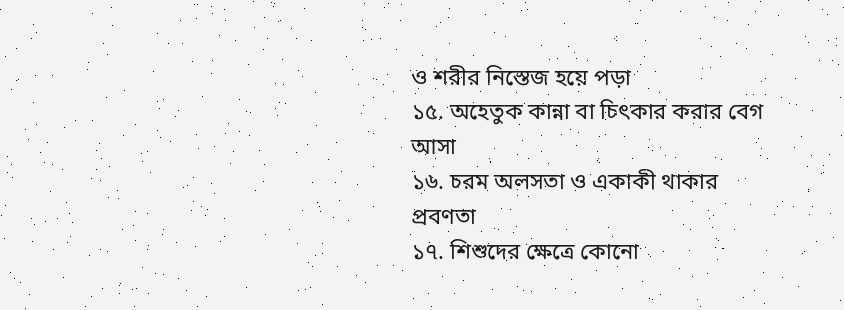ও শরীর নিস্তেজ হয়ে পড়া
১৫. অহেতুক কান্না বা চিৎকার করার বেগ আসা
১৬. চরম অলসতা ও একাকী থাকার প্রবণতা
১৭. শিশুদের ক্ষেত্রে কোনো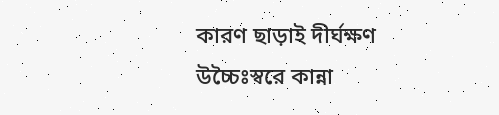কারণ ছাড়াই দীর্ঘক্ষণ উচ্চৈঃস্বরে কান্না